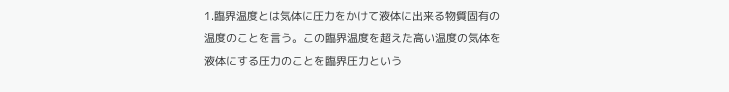1.臨界温度とは気体に圧力をかけて液体に出来る物質固有の温度のことを言う。この臨界温度を超えた高い温度の気体を液体にする圧力のことを臨界圧力という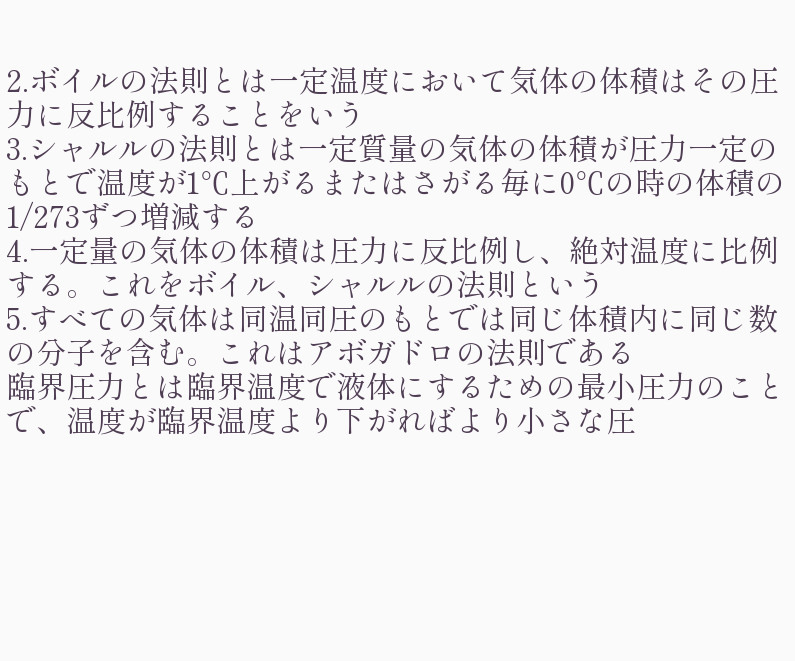2.ボイルの法則とは一定温度において気体の体積はその圧力に反比例することをいう
3.シャルルの法則とは一定質量の気体の体積が圧力一定のもとで温度が1℃上がるまたはさがる毎に0℃の時の体積の1/273ずつ増減する
4.一定量の気体の体積は圧力に反比例し、絶対温度に比例する。これをボイル、シャルルの法則という
5.すべての気体は同温同圧のもとでは同じ体積内に同じ数の分子を含む。これはアボガドロの法則である
臨界圧力とは臨界温度で液体にするための最小圧力のことで、温度が臨界温度より下がればより小さな圧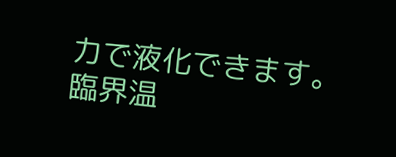力で液化できます。臨界温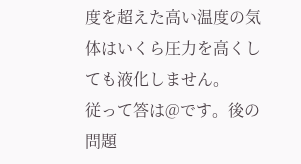度を超えた高い温度の気体はいくら圧力を高くしても液化しません。
従って答は@です。後の問題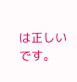は正しいです。